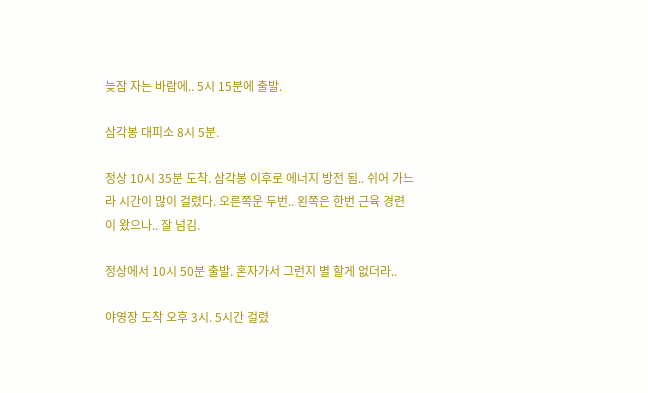늦잠 자는 바람에.. 5시 15분에 출발.

삼각봉 대피소 8시 5분.

정상 10시 35분 도착. 삼각봉 이후로 에너지 방전 됨.. 쉬어 가느라 시간이 많이 걸렸다. 오른쪽운 두번.. 왼쪽은 한번 근육 경련이 왔으나.. 잘 넘김.

정상에서 10시 50분 출발. 혼자가서 그런지 별 할게 없더라..

야영장 도착 오후 3시. 5시간 걸렸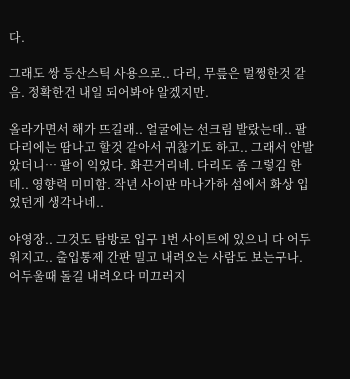다.

그래도 쌍 등산스틱 사용으로.. 다리, 무릎은 멀쩡한것 같음. 정확한건 내일 되어봐야 알겠지만.

올라가면서 해가 뜨길래.. 얼굴에는 선크림 발랐는데.. 팔 다리에는 땀나고 할것 같아서 귀찮기도 하고.. 그래서 안발았더니… 팔이 익었다. 화끈거리네. 다리도 좀 그렇김 한데.. 영향력 미미함. 작년 사이판 마나가하 섬에서 화상 입었던게 생각나네..

야영장.. 그것도 탐방로 입구 1번 사이트에 있으니 다 어두워지고.. 출입통제 간판 밀고 내려오는 사람도 보는구나. 어두울때 돌길 내려오다 미끄러지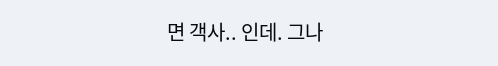면 객사.. 인데. 그나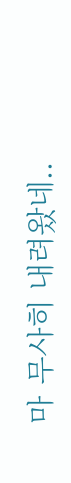마 무사히 내려왔네..